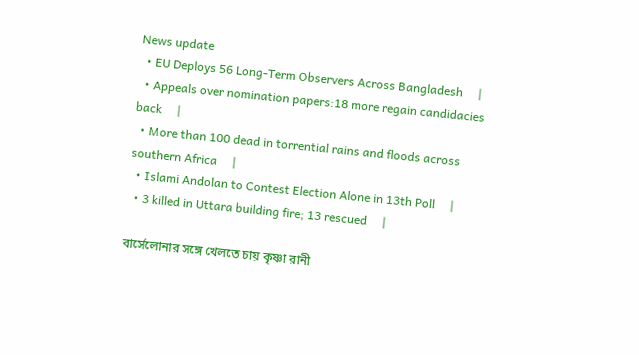News update
  • EU Deploys 56 Long-Term Observers Across Bangladesh     |
  • Appeals over nomination papers:18 more regain candidacies back     |
  • More than 100 dead in torrential rains and floods across southern Africa     |
  • Islami Andolan to Contest Election Alone in 13th Poll     |
  • 3 killed in Uttara building fire; 13 rescued     |

বার্সেলোনার সঙ্গে খেলতে চায় কৃষ্ণা রানী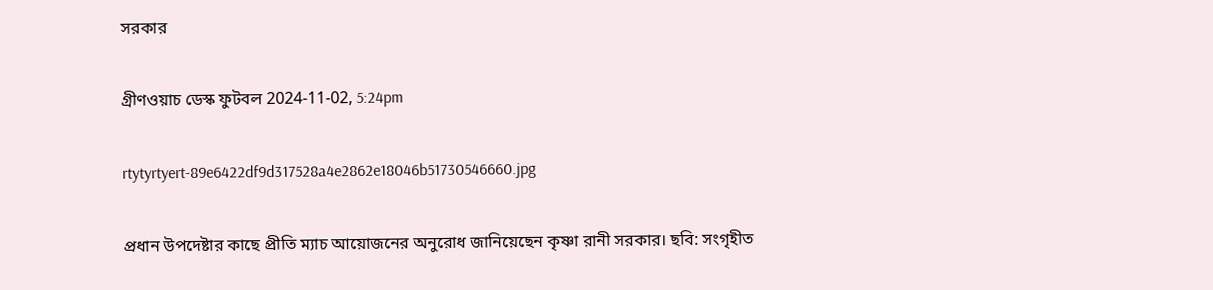সরকার

গ্রীণওয়াচ ডেস্ক ফুটবল 2024-11-02, 5:24pm

rtytyrtyert-89e6422df9d317528a4e2862e18046b51730546660.jpg

প্রধান উপদেষ্টার কাছে প্রীতি ম্যাচ আয়োজনের অনুরোধ জানিয়েছেন কৃষ্ণা রানী সরকার। ছবি: সংগৃহীত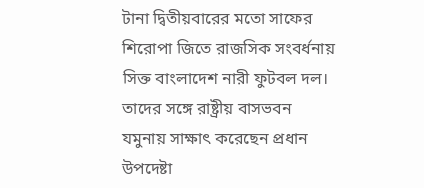টানা দ্বিতীয়বারের মতো সাফের শিরোপা জিতে রাজসিক সংবর্ধনায় সিক্ত বাংলাদেশ নারী ফুটবল দল। তাদের সঙ্গে রাষ্ট্রীয় বাসভবন যমুনায় সাক্ষাৎ করেছেন প্রধান উপদেষ্টা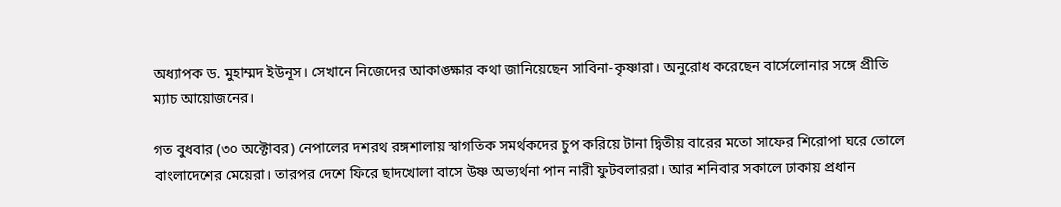অধ্যাপক ড. মুহাম্মদ ইউনূস। সেখানে নিজেদের আকাঙ্ক্ষার কথা জানিয়েছেন সাবিনা-কৃষ্ণারা। অনুরোধ করেছেন বার্সেলোনার সঙ্গে প্রীতি ম্যাচ আয়োজনের।

গত বুধবার (৩০ অক্টোবর) নেপালের দশরথ রঙ্গশালায় স্বাগতিক সমর্থকদের চুপ করিয়ে টানা দ্বিতীয় বারের মতো সাফের শিরোপা ঘরে তোলে বাংলাদেশের মেয়েরা। তারপর দেশে ফিরে ছাদখোলা বাসে উষ্ণ অভ্যর্থনা পান নারী ফুটবলাররা। আর শনিবার সকালে ঢাকায় প্রধান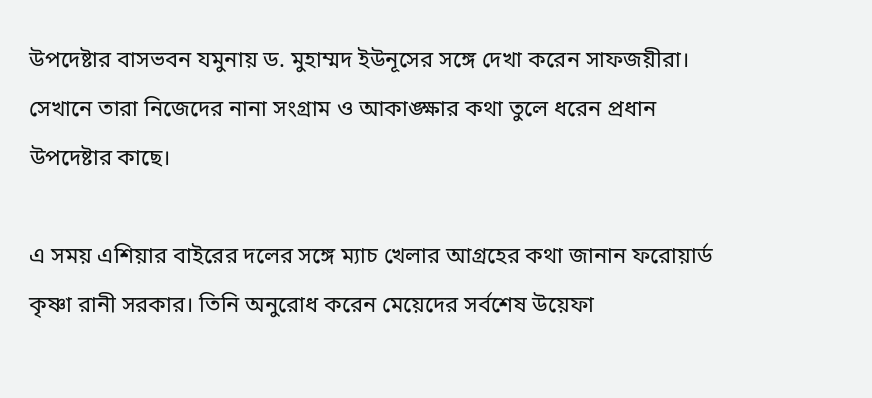উপদেষ্টার বাসভবন যমুনায় ড. মুহাম্মদ ইউনূসের সঙ্গে দেখা করেন সাফজয়ীরা। সেখানে তারা নিজেদের নানা সংগ্রাম ও আকাঙ্ক্ষার কথা তুলে ধরেন প্রধান উপদেষ্টার কাছে।

এ সময় এশিয়ার বাইরের দলের সঙ্গে ম্যাচ খেলার আগ্রহের কথা জানান ফরোয়ার্ড কৃষ্ণা রানী সরকার। তিনি অনুরোধ করেন মেয়েদের সর্বশেষ উয়েফা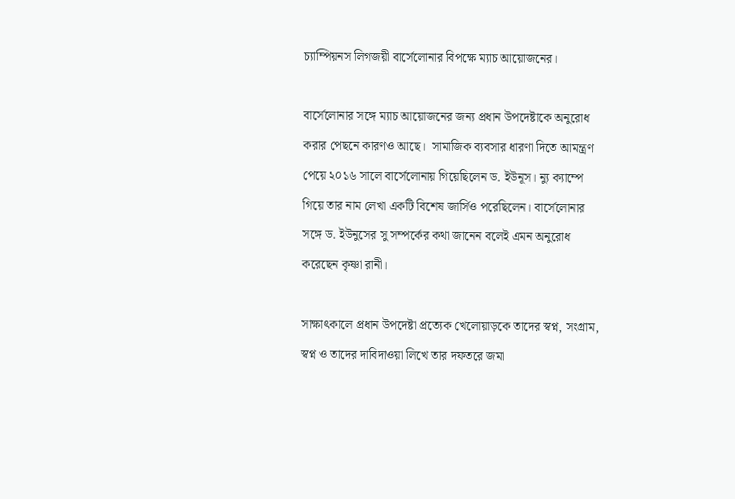চ্যাম্পিয়নস লিগজয়ী বার্সেলোনার বিপক্ষে ম্যাচ আয়োজনের।

বার্সেলোনার সঙ্গে ম্যাচ আয়োজনের জন্য প্রধান উপদেষ্টাকে অনুরোধ করার পেছনে কারণও আছে।  সামাজিক ব্যবসার ধারণা দিতে আমন্ত্রণ পেয়ে ২০১৬ সালে বার্সেলোনায় গিয়েছিলেন ড. ইউনূস। ন্যু ক্যাম্পে গিয়ে তার নাম লেখা একটি বিশেষ জার্সিও পরেছিলেন। বার্সেলোনার সঙ্গে ড. ইউনুসের সু সম্পর্কের কথা জানেন বলেই এমন অনুরোধ করেছেন কৃষ্ণা রানী।

সাক্ষাৎকালে প্রধান উপদেষ্টা প্রত্যেক খেলোয়াড়কে তাদের স্বপ্ন, সংগ্রাম, স্বপ্ন ও তাদের দাবিদাওয়া লিখে তার দফতরে জমা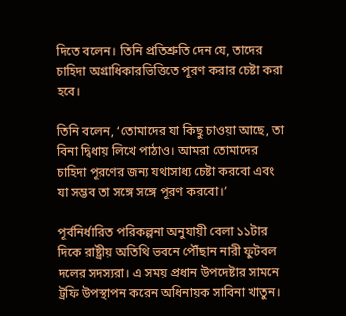দিতে বলেন। তিনি প্রতিশ্রুতি দেন যে, তাদের চাহিদা অগ্রাধিকারভিত্তিতে পূরণ করার চেষ্টা করা হবে।

তিনি বলেন, ‘তোমাদের যা কিছু চাওয়া আছে, তা বিনা দ্বিধায় লিখে পাঠাও। আমরা তোমাদের চাহিদা পূরণের জন্য যথাসাধ্য চেষ্টা করবো এবং যা সম্ভব তা সঙ্গে সঙ্গে পূরণ করবো।’

পূর্বনির্ধারিত পরিকল্পনা অনুযায়ী বেলা ১১টার দিকে রাষ্ট্রীয় অতিথি ভবনে পৌঁছান নারী ফুটবল দলের সদস্যরা। এ সময় প্রধান উপদেষ্টার সামনে ট্রফি উপস্থাপন করেন অধিনায়ক সাবিনা খাতুন।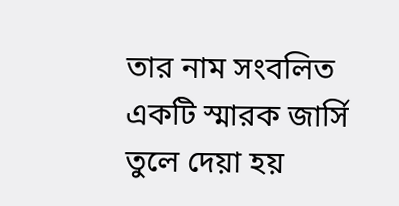তার নাম সংবলিত একটি স্মারক জার্সি তুলে দেয়া হয়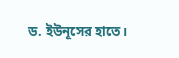ড. ইউনূসের হাতে।